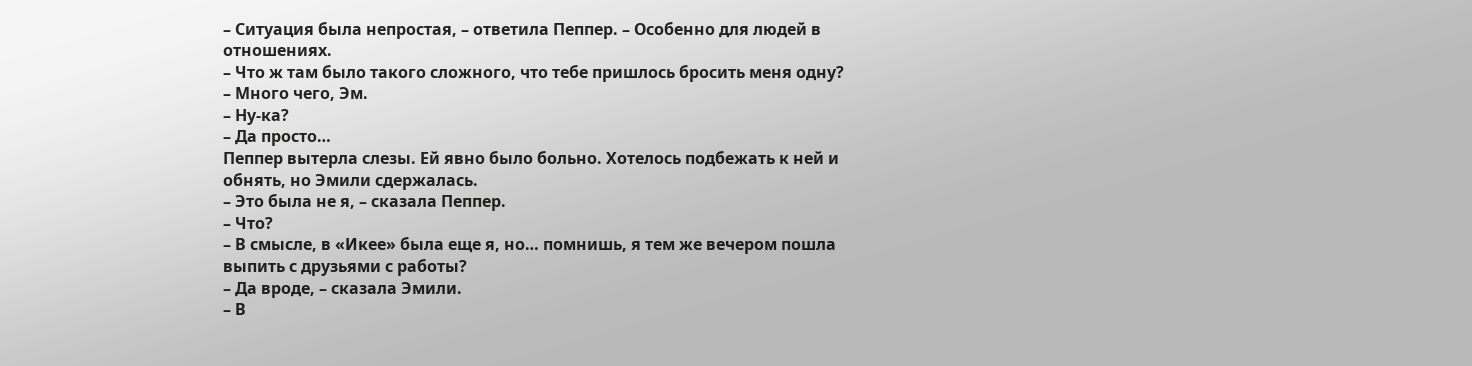– Ситуация была непростая, – ответила Пеппер. – Особенно для людей в отношениях.
– Что ж там было такого сложного, что тебе пришлось бросить меня одну?
– Много чего, Эм.
– Ну-ка?
– Да просто…
Пеппер вытерла слезы. Ей явно было больно. Хотелось подбежать к ней и обнять, но Эмили сдержалась.
– Это была не я, – сказала Пеппер.
– Что?
– В смысле, в «Икее» была еще я, но… помнишь, я тем же вечером пошла выпить с друзьями с работы?
– Да вроде, – сказала Эмили.
– В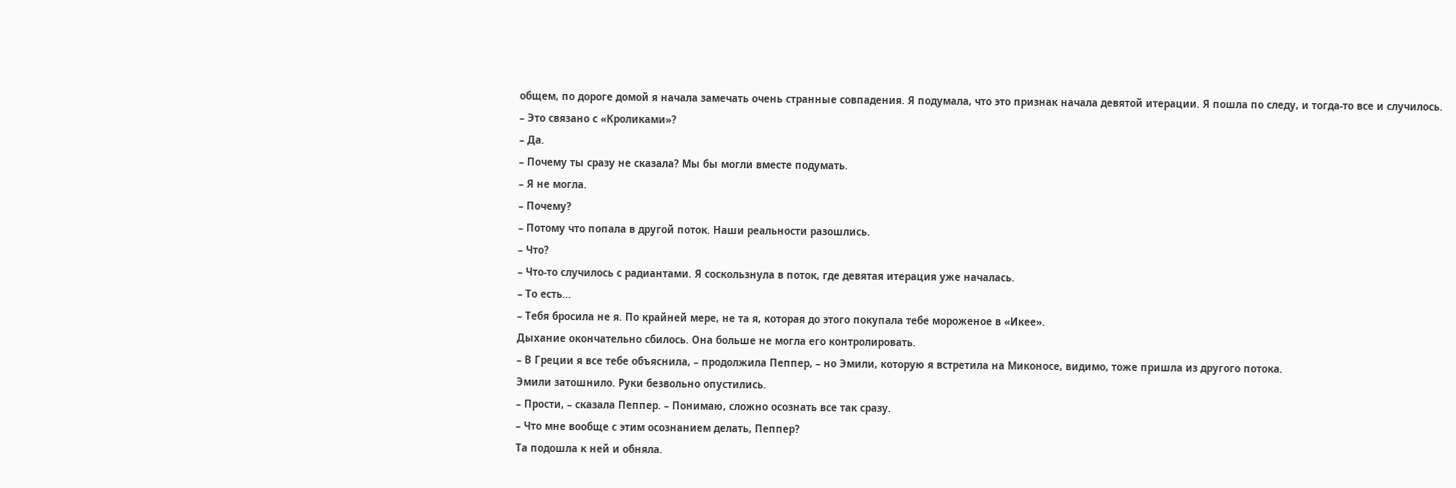общем, по дороге домой я начала замечать очень странные совпадения. Я подумала, что это признак начала девятой итерации. Я пошла по следу, и тогда-то все и случилось.
– Это связано с «Кроликами»?
– Да.
– Почему ты сразу не сказала? Мы бы могли вместе подумать.
– Я не могла.
– Почему?
– Потому что попала в другой поток. Наши реальности разошлись.
– Что?
– Что-то случилось с радиантами. Я соскользнула в поток, где девятая итерация уже началась.
– То есть…
– Тебя бросила не я. По крайней мере, не та я, которая до этого покупала тебе мороженое в «Икее».
Дыхание окончательно сбилось. Она больше не могла его контролировать.
– В Греции я все тебе объяснила, – продолжила Пеппер, – но Эмили, которую я встретила на Миконосе, видимо, тоже пришла из другого потока.
Эмили затошнило. Руки безвольно опустились.
– Прости, – сказала Пеппер. – Понимаю, сложно осознать все так сразу.
– Что мне вообще с этим осознанием делать, Пеппер?
Та подошла к ней и обняла.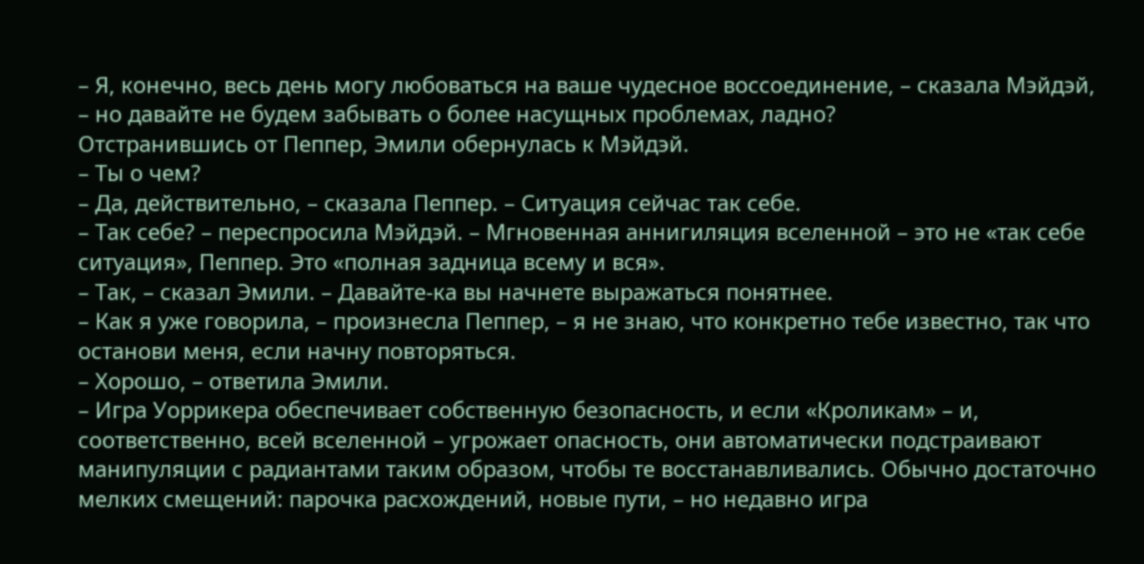– Я, конечно, весь день могу любоваться на ваше чудесное воссоединение, – сказала Мэйдэй, – но давайте не будем забывать о более насущных проблемах, ладно?
Отстранившись от Пеппер, Эмили обернулась к Мэйдэй.
– Ты о чем?
– Да, действительно, – сказала Пеппер. – Ситуация сейчас так себе.
– Так себе? – переспросила Мэйдэй. – Мгновенная аннигиляция вселенной – это не «так себе ситуация», Пеппер. Это «полная задница всему и вся».
– Так, – сказал Эмили. – Давайте-ка вы начнете выражаться понятнее.
– Как я уже говорила, – произнесла Пеппер, – я не знаю, что конкретно тебе известно, так что останови меня, если начну повторяться.
– Хорошо, – ответила Эмили.
– Игра Уоррикера обеспечивает собственную безопасность, и если «Кроликам» – и, соответственно, всей вселенной – угрожает опасность, они автоматически подстраивают манипуляции с радиантами таким образом, чтобы те восстанавливались. Обычно достаточно мелких смещений: парочка расхождений, новые пути, – но недавно игра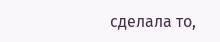сделала то,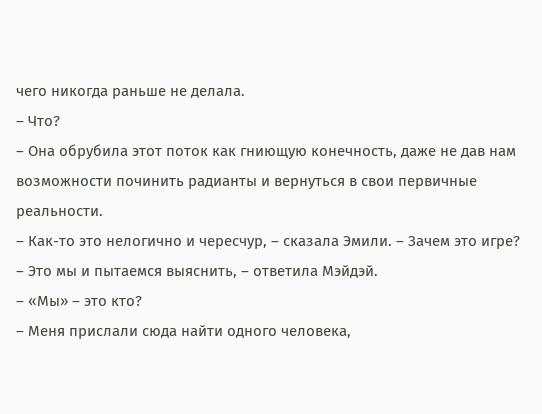чего никогда раньше не делала.
– Что?
– Она обрубила этот поток как гниющую конечность, даже не дав нам возможности починить радианты и вернуться в свои первичные реальности.
– Как-то это нелогично и чересчур, – сказала Эмили. – Зачем это игре?
– Это мы и пытаемся выяснить, – ответила Мэйдэй.
– «Мы» – это кто?
– Меня прислали сюда найти одного человека,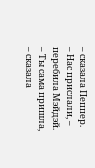– сказала Пеппер.
– Нас прислали, – перебила Мэйдэй.
– Ты сама пришла, – сказала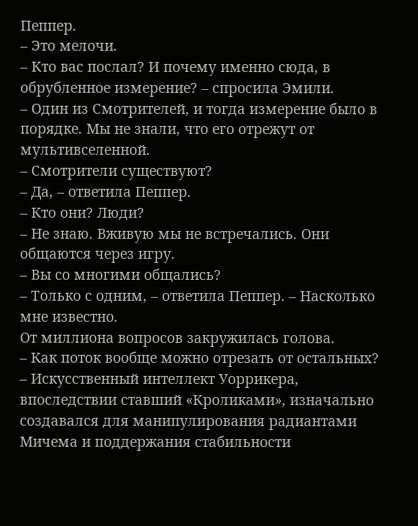Пеппер.
– Это мелочи.
– Кто вас послал? И почему именно сюда, в обрубленное измерение? – спросила Эмили.
– Один из Смотрителей, и тогда измерение было в порядке. Мы не знали, что его отрежут от мультивселенной.
– Смотрители существуют?
– Да, – ответила Пеппер.
– Кто они? Люди?
– Не знаю. Вживую мы не встречались. Они общаются через игру.
– Вы со многими общались?
– Только с одним, – ответила Пеппер. – Насколько мне известно.
От миллиона вопросов закружилась голова.
– Как поток вообще можно отрезать от остальных?
– Искусственный интеллект Уоррикера, впоследствии ставший «Кроликами», изначально создавался для манипулирования радиантами Мичема и поддержания стабильности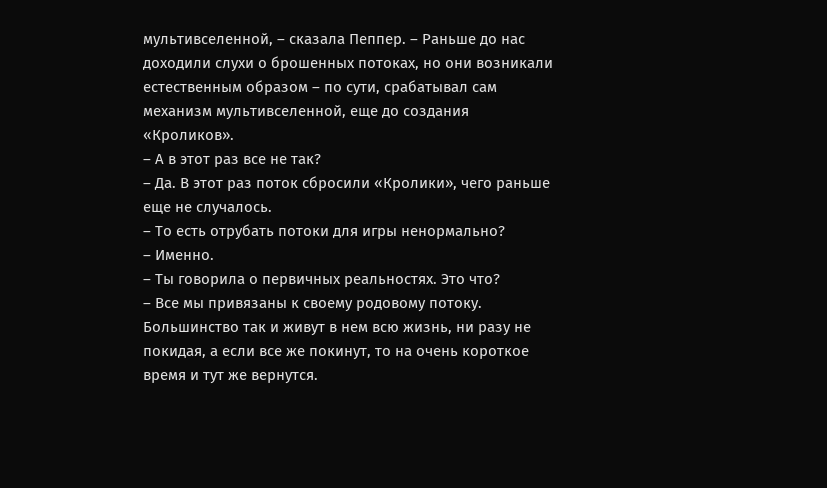мультивселенной, – сказала Пеппер. – Раньше до нас доходили слухи о брошенных потоках, но они возникали естественным образом – по сути, срабатывал сам механизм мультивселенной, еще до создания «Кроликов».
– А в этот раз все не так?
– Да. В этот раз поток сбросили «Кролики», чего раньше еще не случалось.
– То есть отрубать потоки для игры ненормально?
– Именно.
– Ты говорила о первичных реальностях. Это что?
– Все мы привязаны к своему родовому потоку. Большинство так и живут в нем всю жизнь, ни разу не покидая, а если все же покинут, то на очень короткое время и тут же вернутся.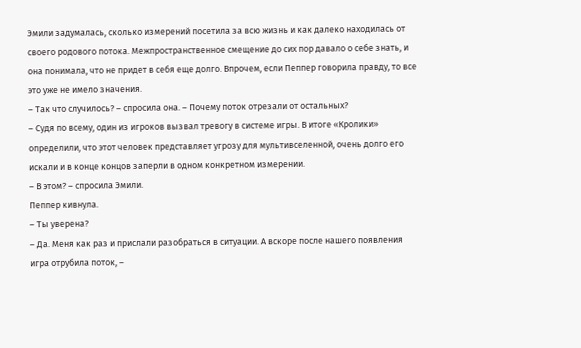Эмили задумалась, сколько измерений посетила за всю жизнь и как далеко находилась от своего родового потока. Межпространственное смещение до сих пор давало о себе знать, и она понимала, что не придет в себя еще долго. Впрочем, если Пеппер говорила правду, то все это уже не имело значения.
– Так что случилось? – спросила она. – Почему поток отрезали от остальных?
– Судя по всему, один из игроков вызвал тревогу в системе игры. В итоге «Кролики» определили, что этот человек представляет угрозу для мультивселенной, очень долго его искали и в конце концов заперли в одном конкретном измерении.
– В этом? – спросила Эмили.
Пеппер кивнула.
– Ты уверена?
– Да. Меня как раз и прислали разобраться в ситуации. А вскоре после нашего появления игра отрубила поток, –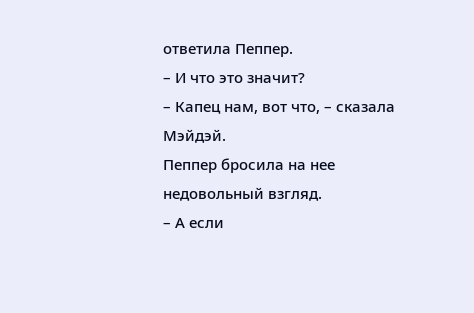ответила Пеппер.
– И что это значит?
– Капец нам, вот что, – сказала Мэйдэй.
Пеппер бросила на нее недовольный взгляд.
– А если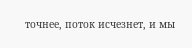точнее, поток исчезнет, и мы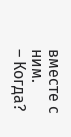вместе с ним.
– Когда?